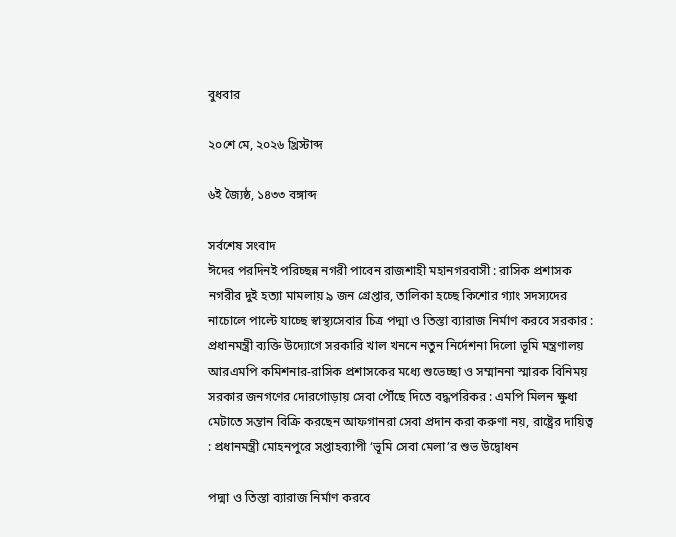বুধবার

২০শে মে, ২০২৬ খ্রিস্টাব্দ

৬ই জ্যৈষ্ঠ, ১৪৩৩ বঙ্গাব্দ

সর্বশেষ সংবাদ
ঈদের পরদিনই পরিচ্ছন্ন নগরী পাবেন রাজশাহী মহানগরবাসী : রাসিক প্রশাসক নগরীর দুই হত্যা মামলায় ৯ জন গ্রেপ্তার, তালিকা হচ্ছে কিশোর গ্যাং সদস্যদের নাচোলে পাল্টে যাচ্ছে স্বাস্থ্যসেবার চিত্র পদ্মা ও তিস্তা ব্যারাজ নির্মাণ করবে সরকার : প্রধানমন্ত্রী ব্যক্তি উদ্যোগে সরকারি খাল খননে নতুন নির্দেশনা দিলো ভূমি মন্ত্রণালয় আরএমপি কমিশনার-রাসিক প্রশাসকের মধ্যে শুভেচ্ছা ও সম্মাননা স্মারক বিনিময় সরকার জনগণের দোরগোড়ায় সেবা পৌঁছে দিতে বদ্ধপরিকর : এমপি মিলন ক্ষুধা মেটাতে সন্তান বিক্রি করছেন আফগানরা সেবা প্রদান করা করুণা নয়, রাষ্ট্রের দায়িত্ব : প্রধানমন্ত্রী মোহনপুরে সপ্তাহব্যাপী ‘ভূমি সেবা মেলা’র শুভ উদ্বোধন

পদ্মা ও তিস্তা ব্যারাজ নির্মাণ করবে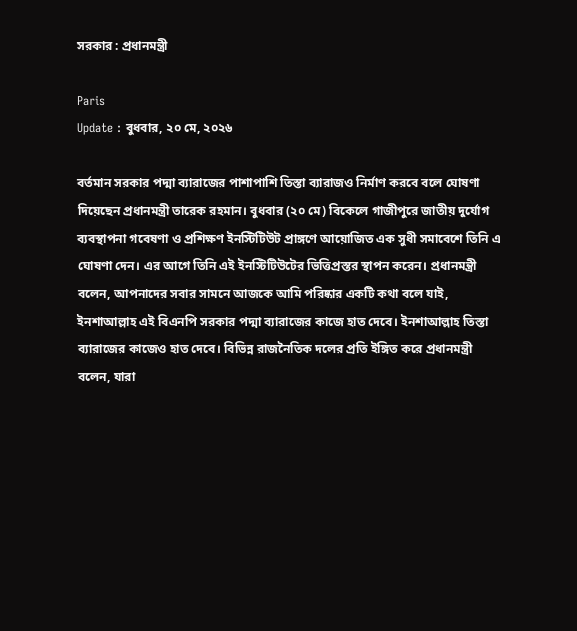সরকার : প্রধানমন্ত্রী

Paris
Update : বুধবার, ২০ মে, ২০২৬

বর্তমান সরকার পদ্মা ব্যারাজের পাশাপাশি তিস্তা ব্যারাজও নির্মাণ করবে বলে ঘোষণা দিয়েছেন প্রধানমন্ত্রী তারেক রহমান। বুধবার (২০ মে) বিকেলে গাজীপুরে জাতীয় দুর্যোগ ব্যবস্থাপনা গবেষণা ও প্রশিক্ষণ ইনস্টিটিউট প্রাঙ্গণে আয়োজিত এক সুধী সমাবেশে তিনি এ ঘোষণা দেন। এর আগে তিনি এই ইনস্টিটিউটের ভিত্তিপ্রস্তর স্থাপন করেন। প্রধানমন্ত্রী বলেন, আপনাদের সবার সামনে আজকে আমি পরিষ্কার একটি কথা বলে যাই, ইনশাআল্লাহ এই বিএনপি সরকার পদ্মা ব্যারাজের কাজে হাত দেবে। ইনশাআল্লাহ তিস্তা ব্যারাজের কাজেও হাত দেবে। বিভিন্ন রাজনৈতিক দলের প্রতি ইঙ্গিত করে প্রধানমন্ত্রী বলেন, যারা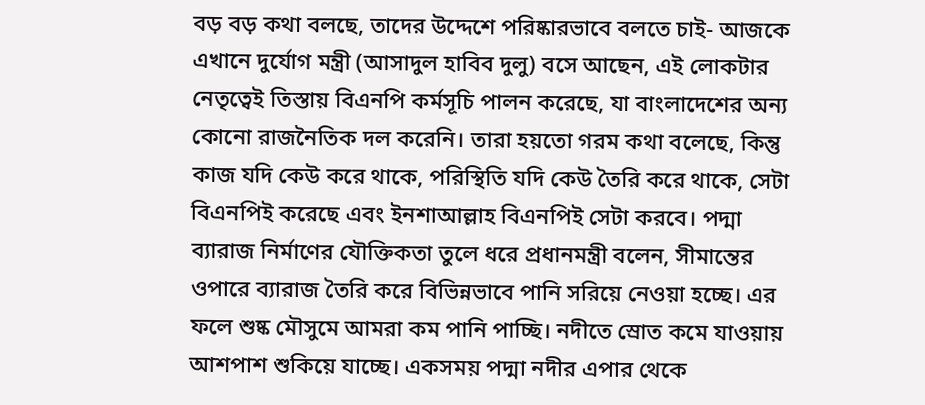বড় বড় কথা বলছে, তাদের উদ্দেশে পরিষ্কারভাবে বলতে চাই- আজকে এখানে দুর্যোগ মন্ত্রী (আসাদুল হাবিব দুলু) বসে আছেন, এই লোকটার নেতৃত্বেই তিস্তায় বিএনপি কর্মসূচি পালন করেছে, যা বাংলাদেশের অন্য কোনো রাজনৈতিক দল করেনি। তারা হয়তো গরম কথা বলেছে, কিন্তু কাজ যদি কেউ করে থাকে, পরিস্থিতি যদি কেউ তৈরি করে থাকে, সেটা বিএনপিই করেছে এবং ইনশাআল্লাহ বিএনপিই সেটা করবে। পদ্মা ব্যারাজ নির্মাণের যৌক্তিকতা তুলে ধরে প্রধানমন্ত্রী বলেন, সীমান্তের ওপারে ব্যারাজ তৈরি করে বিভিন্নভাবে পানি সরিয়ে নেওয়া হচ্ছে। এর ফলে শুষ্ক মৌসুমে আমরা কম পানি পাচ্ছি। নদীতে স্রোত কমে যাওয়ায় আশপাশ শুকিয়ে যাচ্ছে। একসময় পদ্মা নদীর এপার থেকে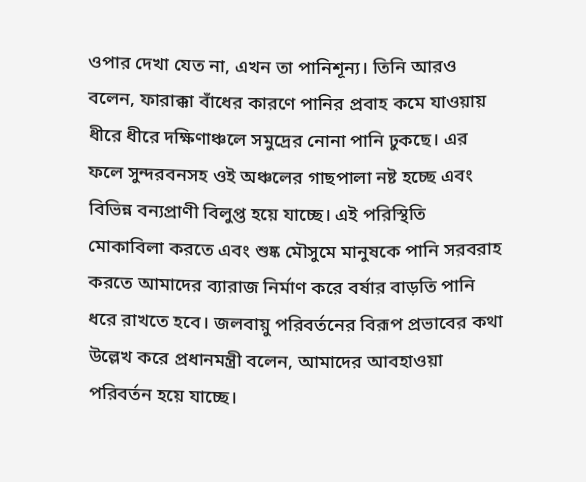ওপার দেখা যেত না, এখন তা পানিশূন্য। তিনি আরও বলেন, ফারাক্কা বাঁধের কারণে পানির প্রবাহ কমে যাওয়ায় ধীরে ধীরে দক্ষিণাঞ্চলে সমুদ্রের নোনা পানি ঢুকছে। এর ফলে সুন্দরবনসহ ওই অঞ্চলের গাছপালা নষ্ট হচ্ছে এবং বিভিন্ন বন্যপ্রাণী বিলুপ্ত হয়ে যাচ্ছে। এই পরিস্থিতি মোকাবিলা করতে এবং শুষ্ক মৌসুমে মানুষকে পানি সরবরাহ করতে আমাদের ব্যারাজ নির্মাণ করে বর্ষার বাড়তি পানি ধরে রাখতে হবে। জলবায়ু পরিবর্তনের বিরূপ প্রভাবের কথা উল্লেখ করে প্রধানমন্ত্রী বলেন, আমাদের আবহাওয়া পরিবর্তন হয়ে যাচ্ছে।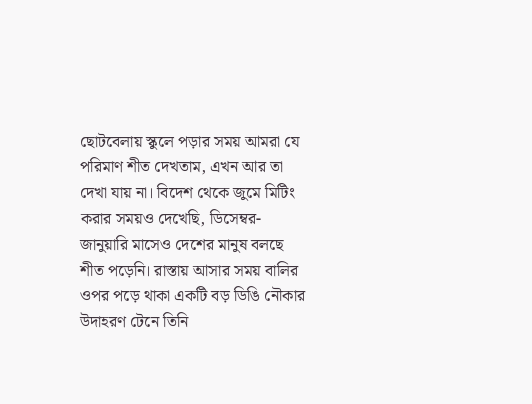ছোটবেলায় স্কুলে পড়ার সময় আমরা যে পরিমাণ শীত দেখতাম, এখন আর তা দেখা যায় না। বিদেশ থেকে জুমে মিটিং করার সময়ও দেখেছি, ডিসেম্বর-জানুয়ারি মাসেও দেশের মানুষ বলছে শীত পড়েনি। রাস্তায় আসার সময় বালির ওপর পড়ে থাকা একটি বড় ডিঙি নৌকার উদাহরণ টেনে তিনি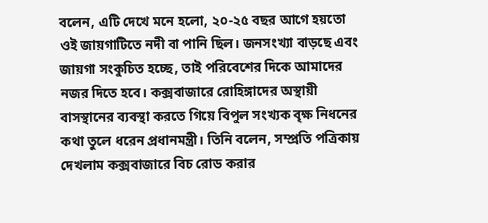বলেন, এটি দেখে মনে হলো, ২০-২৫ বছর আগে হয়তো ওই জায়গাটিতে নদী বা পানি ছিল। জনসংখ্যা বাড়ছে এবং জায়গা সংকুচিত হচ্ছে, তাই পরিবেশের দিকে আমাদের নজর দিতে হবে। কক্সবাজারে রোহিঙ্গাদের অস্থায়ী বাসস্থানের ব্যবস্থা করতে গিয়ে বিপুল সংখ্যক বৃক্ষ নিধনের কথা তুলে ধরেন প্রধানমন্ত্রী। তিনি বলেন, সম্প্রতি পত্রিকায় দেখলাম কক্সবাজারে বিচ রোড করার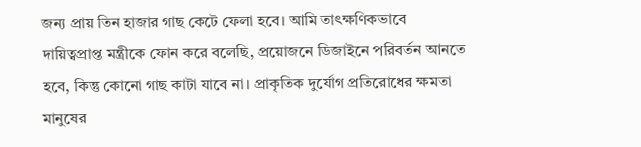জন্য প্রায় তিন হাজার গাছ কেটে ফেলা হবে। আমি তাৎক্ষণিকভাবে দায়িত্বপ্রাপ্ত মন্ত্রীকে ফোন করে বলেছি, প্রয়োজনে ডিজাইনে পরিবর্তন আনতে হবে, কিন্তু কোনো গাছ কাটা যাবে না। প্রাকৃতিক দুর্যোগ প্রতিরোধের ক্ষমতা মানুষের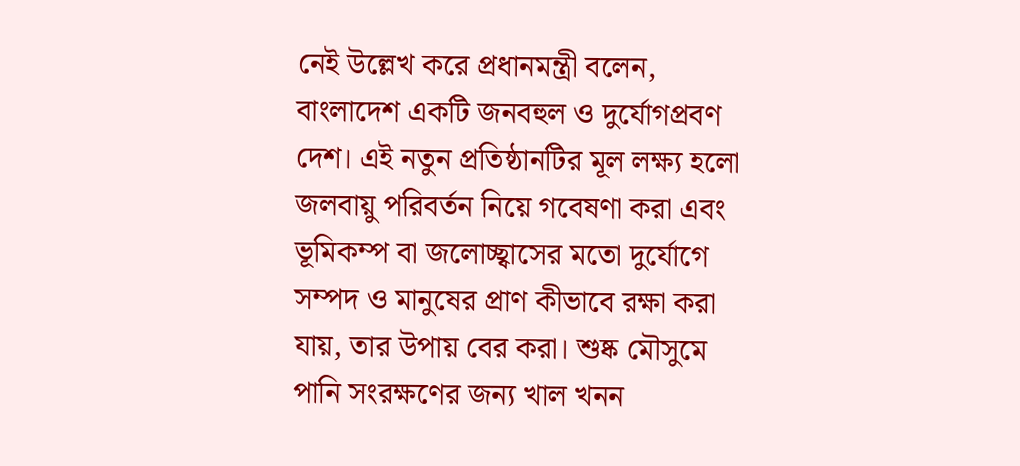নেই উল্লেখ করে প্রধানমন্ত্রী বলেন, বাংলাদেশ একটি জনবহুল ও দুর্যোগপ্রবণ দেশ। এই নতুন প্রতিষ্ঠানটির মূল লক্ষ্য হলো জলবায়ু পরিবর্তন নিয়ে গবেষণা করা এবং ভূমিকম্প বা জলোচ্ছ্বাসের মতো দুর্যোগে সম্পদ ও মানুষের প্রাণ কীভাবে রক্ষা করা যায়, তার উপায় বের করা। শুষ্ক মৌসুমে পানি সংরক্ষণের জন্য খাল খনন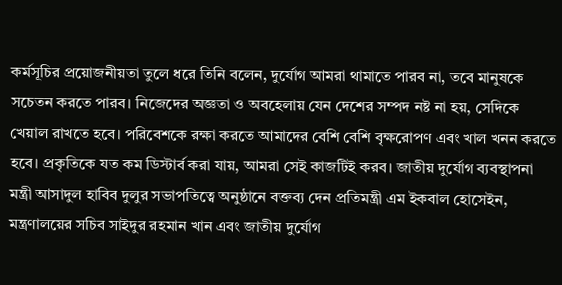কর্মসূচির প্রয়োজনীয়তা তুলে ধরে তিনি বলেন, দুর্যোগ আমরা থামাতে পারব না, তবে মানুষকে সচেতন করতে পারব। নিজেদের অজ্ঞতা ও অবহেলায় যেন দেশের সম্পদ নষ্ট না হয়, সেদিকে খেয়াল রাখতে হবে। পরিবেশকে রক্ষা করতে আমাদের বেশি বেশি বৃক্ষরোপণ এবং খাল খনন করতে হবে। প্রকৃতিকে যত কম ডিস্টার্ব করা যায়, আমরা সেই কাজটিই করব। জাতীয় দুর্যোগ ব্যবস্থাপনা মন্ত্রী আসাদুল হাবিব দুলুর সভাপতিত্বে অনুষ্ঠানে বক্তব্য দেন প্রতিমন্ত্রী এম ইকবাল হোসেইন, মন্ত্রণালয়ের সচিব সাইদুর রহমান খান এবং জাতীয় দুর্যোগ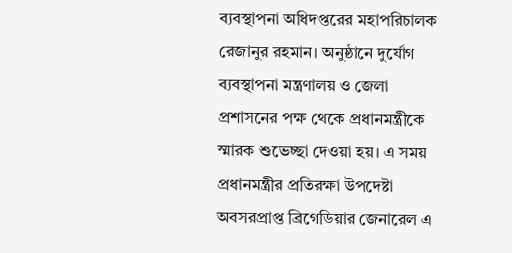ব্যবস্থাপনা অধিদপ্তরের মহাপরিচালক রেজানুর রহমান। অনুষ্ঠানে দুর্যোগ ব্যবস্থাপনা মন্ত্রণালয় ও জেলা প্রশাসনের পক্ষ থেকে প্রধানমন্ত্রীকে স্মারক শুভেচ্ছা দেওয়া হয়। এ সময় প্রধানমন্ত্রীর প্রতিরক্ষা উপদেষ্টা অবসরপ্রাপ্ত ব্রিগেডিয়ার জেনারেল এ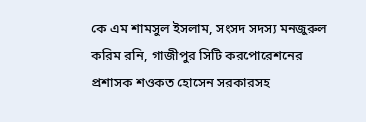কে এম শামসুল ইসলাম, সংসদ সদস্য মনজুরুল করিম রনি, গাজীপুর সিটি করপোরেশনের প্রশাসক শওকত হোসেন সরকারসহ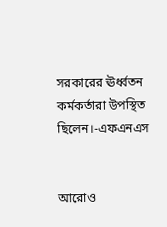সরকারের ঊর্ধ্বতন কর্মকর্তারা উপস্থিত ছিলেন।-এফএনএস


আরোও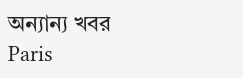অন্যান্য খবর
Paris